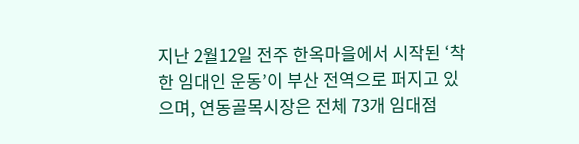지난 2월12일 전주 한옥마을에서 시작된 ‘착한 임대인 운동’이 부산 전역으로 퍼지고 있으며, 연동골목시장은 전체 73개 임대점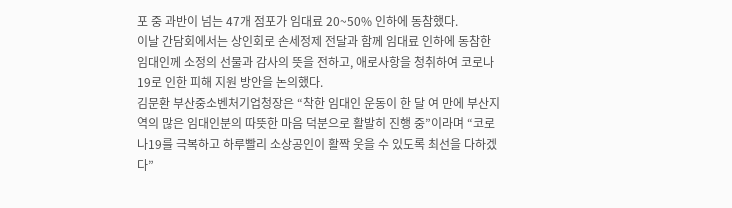포 중 과반이 넘는 47개 점포가 임대료 20~50% 인하에 동참했다.
이날 간담회에서는 상인회로 손세정제 전달과 함께 임대료 인하에 동참한 임대인께 소정의 선물과 감사의 뜻을 전하고, 애로사항을 청취하여 코로나19로 인한 피해 지원 방안을 논의했다.
김문환 부산중소벤처기업청장은 “착한 임대인 운동이 한 달 여 만에 부산지역의 많은 임대인분의 따뜻한 마음 덕분으로 활발히 진행 중”이라며 “코로나19를 극복하고 하루빨리 소상공인이 활짝 웃을 수 있도록 최선을 다하겠다”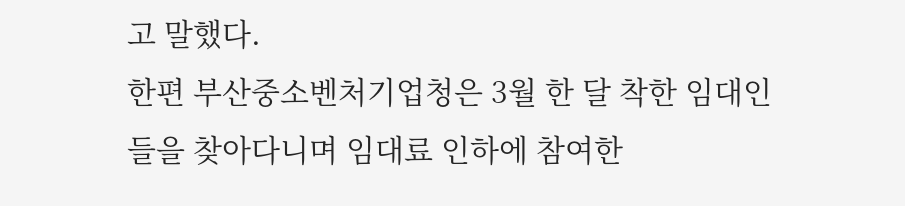고 말했다.
한편 부산중소벤처기업청은 3월 한 달 착한 임대인들을 찾아다니며 임대료 인하에 참여한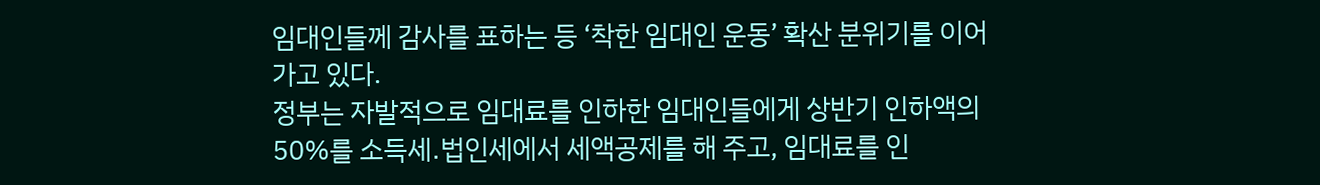임대인들께 감사를 표하는 등 ‘착한 임대인 운동’ 확산 분위기를 이어가고 있다.
정부는 자발적으로 임대료를 인하한 임대인들에게 상반기 인하액의 50%를 소득세․법인세에서 세액공제를 해 주고, 임대료를 인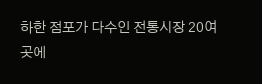하한 점포가 다수인 전통시장 20여 곳에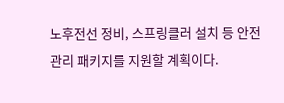노후전선 정비, 스프링클러 설치 등 안전관리 패키지를 지원할 계획이다.